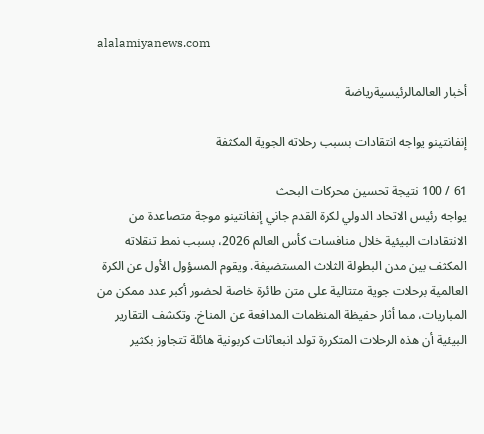alalamiyanews.com

أخبار العالمالرئيسيةرياضة

إنفانتينو يواجه انتقادات بسبب رحلاته الجوية المكثفة

61 / 100 نتيجة تحسين محركات البحث
يواجه رئيس الاتحاد الدولي لكرة القدم جاني إنفانتينو موجة متصاعدة من الانتقادات البيئية خلال منافسات كأس العالم 2026، بسبب نمط تنقلاته المكثف بين مدن البطولة الثلاث المستضيفة. ويقوم المسؤول الأول عن الكرة العالمية برحلات جوية متتالية على متن طائرة خاصة لحضور أكبر عدد ممكن من المباريات، مما أثار حفيظة المنظمات المدافعة عن المناخ. وتكشف التقارير البيئية أن هذه الرحلات المتكررة تولد انبعاثات كربونية هائلة تتجاوز بكثير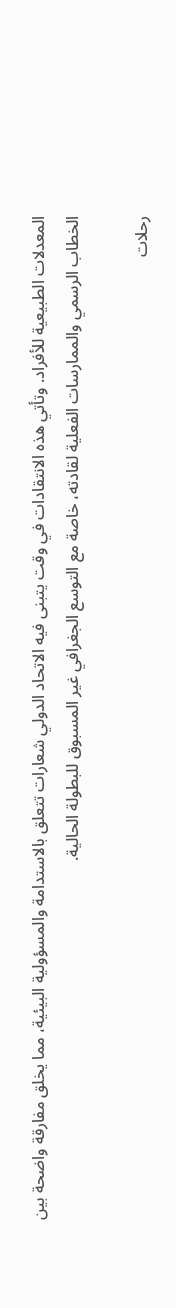المعدلات الطبيعية للأفراد. وتأتي هذه الانتقادات في وقت يتبنى فيه الاتحاد الدولي شعارات تتعلق بالاستدامة والمسؤولية البيئية، مما يخلق مفارقة واضحة بين الخطاب الرسمي والممارسات الفعلية لقادته، خاصة مع التوسع الجغرافي غير المسبوق للبطولة الحالية.

رحلات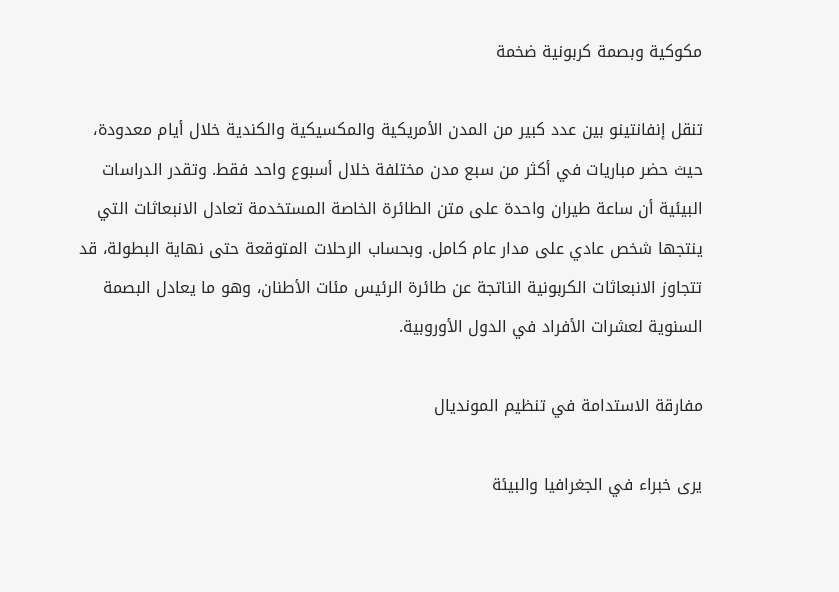مكوكية وبصمة كربونية ضخمة

تنقل إنفانتينو بين عدد كبير من المدن الأمريكية والمكسيكية والكندية خلال أيام معدودة، حيث حضر مباريات في أكثر من سبع مدن مختلفة خلال أسبوع واحد فقط. وتقدر الدراسات البيئية أن ساعة طيران واحدة على متن الطائرة الخاصة المستخدمة تعادل الانبعاثات التي ينتجها شخص عادي على مدار عام كامل. وبحساب الرحلات المتوقعة حتى نهاية البطولة، قد تتجاوز الانبعاثات الكربونية الناتجة عن طائرة الرئيس مئات الأطنان، وهو ما يعادل البصمة السنوية لعشرات الأفراد في الدول الأوروبية.

مفارقة الاستدامة في تنظيم المونديال

يرى خبراء في الجغرافيا والبيئة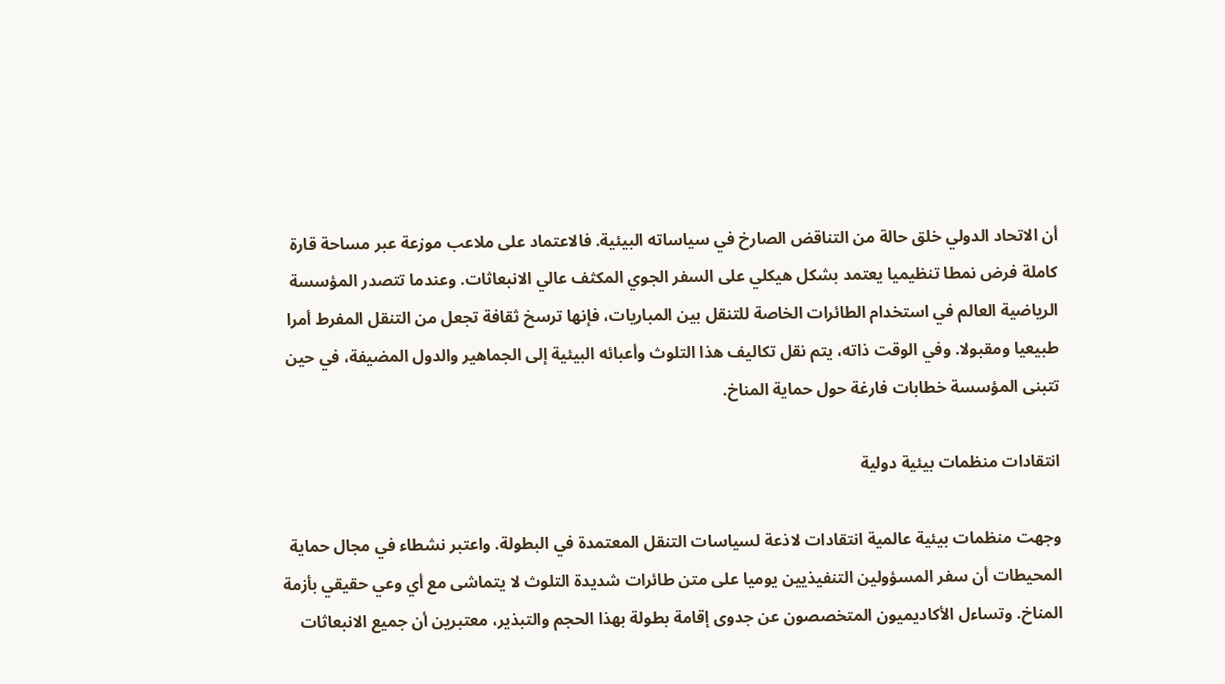أن الاتحاد الدولي خلق حالة من التناقض الصارخ في سياساته البيئية. فالاعتماد على ملاعب موزعة عبر مساحة قارة كاملة فرض نمطا تنظيميا يعتمد بشكل هيكلي على السفر الجوي المكثف عالي الانبعاثات. وعندما تتصدر المؤسسة الرياضية العالم في استخدام الطائرات الخاصة للتنقل بين المباريات، فإنها ترسخ ثقافة تجعل من التنقل المفرط أمرا طبيعيا ومقبولا. وفي الوقت ذاته، يتم نقل تكاليف هذا التلوث وأعبائه البيئية إلى الجماهير والدول المضيفة، في حين تتبنى المؤسسة خطابات فارغة حول حماية المناخ.

انتقادات منظمات بيئية دولية

وجهت منظمات بيئية عالمية انتقادات لاذعة لسياسات التنقل المعتمدة في البطولة. واعتبر نشطاء في مجال حماية المحيطات أن سفر المسؤولين التنفيذيين يوميا على متن طائرات شديدة التلوث لا يتماشى مع أي وعي حقيقي بأزمة المناخ. وتساءل الأكاديميون المتخصصون عن جدوى إقامة بطولة بهذا الحجم والتبذير، معتبرين أن جميع الانبعاثات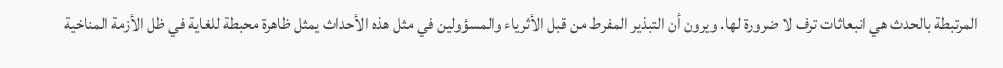المرتبطة بالحدث هي انبعاثات ترف لا ضرورة لها. ويرون أن التبذير المفرط من قبل الأثرياء والمسؤولين في مثل هذه الأحداث يمثل ظاهرة محبطة للغاية في ظل الأزمة المناخية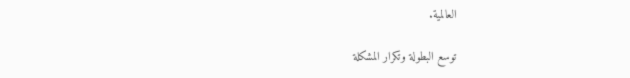العالمية.

توسع البطولة وتكرار المشكلة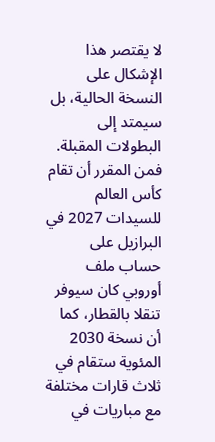لا يقتصر هذا الإشكال على النسخة الحالية، بل سيمتد إلى البطولات المقبلة. فمن المقرر أن تقام كأس العالم للسيدات 2027 في البرازيل على حساب ملف أوروبي كان سيوفر تنقلا بالقطار، كما أن نسخة 2030 المئوية ستقام في ثلاث قارات مختلفة مع مباريات في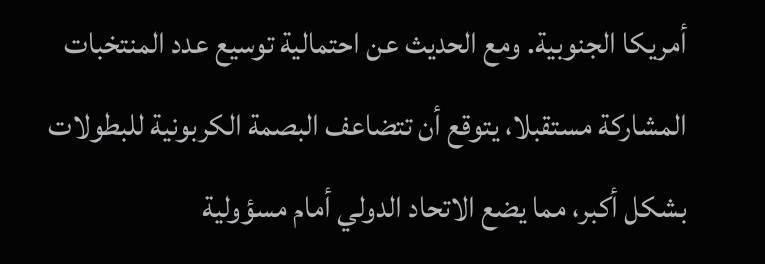أمريكا الجنوبية. ومع الحديث عن احتمالية توسيع عدد المنتخبات المشاركة مستقبلا، يتوقع أن تتضاعف البصمة الكربونية للبطولات بشكل أكبر، مما يضع الاتحاد الدولي أمام مسؤولية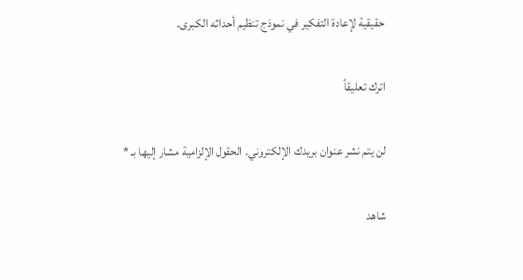حقيقية لإعادة التفكير في نموذج تنظيم أحداثه الكبرى.

اترك تعليقاً

لن يتم نشر عنوان بريدك الإلكتروني. الحقول الإلزامية مشار إليها بـ *

شاهد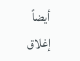أيضاً
إغلاق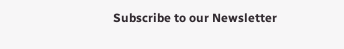Subscribe to our Newsletter